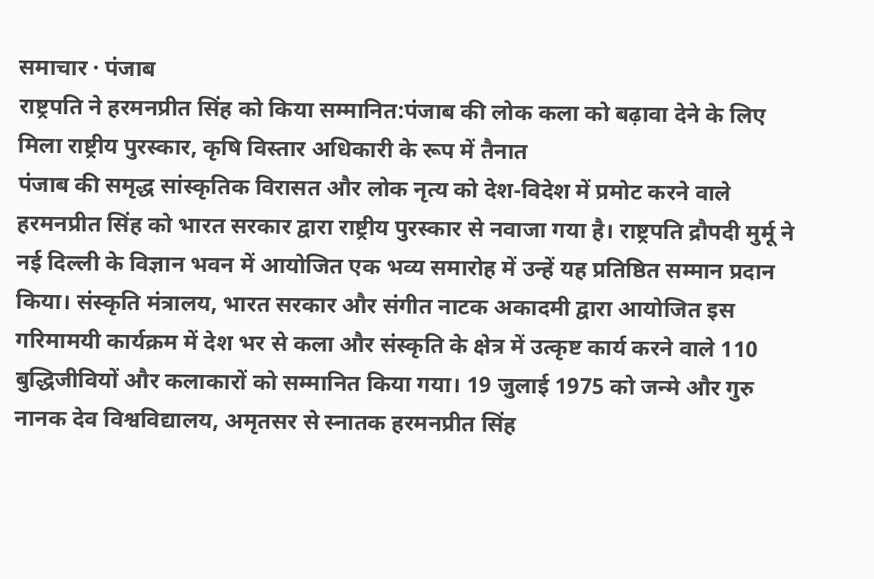समाचार · पंजाब
राष्ट्रपति ने हरमनप्रीत सिंह को किया सम्मानित:पंजाब की लोक कला को बढ़ावा देने के लिए मिला राष्ट्रीय पुरस्कार, कृषि विस्तार अधिकारी के रूप में तैनात
पंजाब की समृद्ध सांस्कृतिक विरासत और लोक नृत्य को देश-विदेश में प्रमोट करने वाले हरमनप्रीत सिंह को भारत सरकार द्वारा राष्ट्रीय पुरस्कार से नवाजा गया है। राष्ट्रपति द्रौपदी मुर्मू ने नई दिल्ली के विज्ञान भवन में आयोजित एक भव्य समारोह में उन्हें यह प्रतिष्ठित सम्मान प्रदान किया। संस्कृति मंत्रालय, भारत सरकार और संगीत नाटक अकादमी द्वारा आयोजित इस गरिमामयी कार्यक्रम में देश भर से कला और संस्कृति के क्षेत्र में उत्कृष्ट कार्य करने वाले 110 बुद्धिजीवियों और कलाकारों को सम्मानित किया गया। 19 जुलाई 1975 को जन्मे और गुरु नानक देव विश्वविद्यालय, अमृतसर से स्नातक हरमनप्रीत सिंह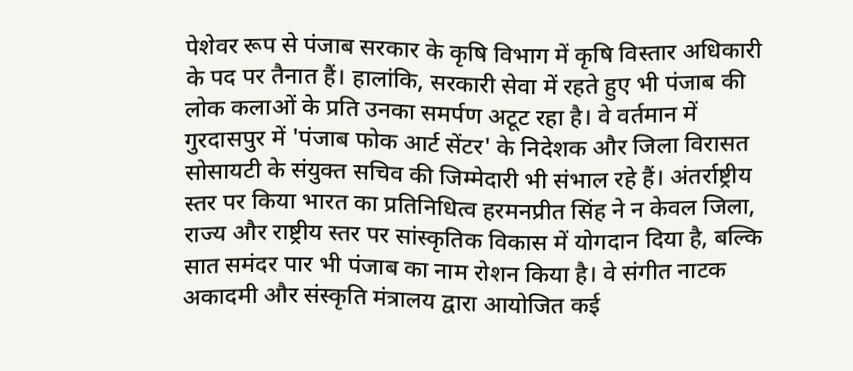पेशेवर रूप से पंजाब सरकार के कृषि विभाग में कृषि विस्तार अधिकारी के पद पर तैनात हैं। हालांकि, सरकारी सेवा में रहते हुए भी पंजाब की लोक कलाओं के प्रति उनका समर्पण अटूट रहा है। वे वर्तमान में गुरदासपुर में 'पंजाब फोक आर्ट सेंटर' के निदेशक और जिला विरासत सोसायटी के संयुक्त सचिव की जिम्मेदारी भी संभाल रहे हैं। अंतर्राष्ट्रीय स्तर पर किया भारत का प्रतिनिधित्व हरमनप्रीत सिंह ने न केवल जिला, राज्य और राष्ट्रीय स्तर पर सांस्कृतिक विकास में योगदान दिया है, बल्कि सात समंदर पार भी पंजाब का नाम रोशन किया है। वे संगीत नाटक अकादमी और संस्कृति मंत्रालय द्वारा आयोजित कई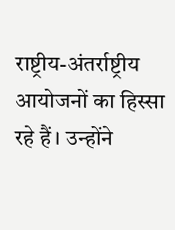राष्ट्रीय-अंतर्राष्ट्रीय आयोजनों का हिस्सा रहे हैं। उन्होंने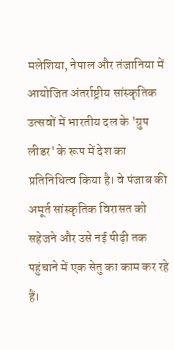मलेशिया, नेपाल और तंजानिया में आयोजित अंतर्राष्ट्रीय सांस्कृतिक उत्सवों में भारतीय दल के 'ग्रुप लीडर' के रूप में देश का प्रतिनिधित्व किया है। वे पंजाब की अमूर्त सांस्कृतिक विरासत को सहेजने और उसे नई पीढ़ी तक पहुंचाने में एक सेतु का काम कर रहे हैं।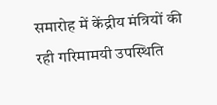समारोह में केंद्रीय मंत्रियों की रही गरिमामयी उपस्थिति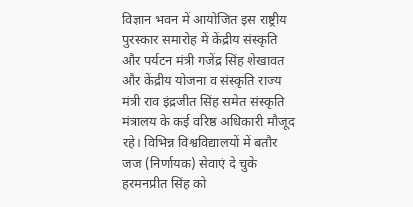विज्ञान भवन में आयोजित इस राष्ट्रीय पुरस्कार समारोह में केंद्रीय संस्कृति और पर्यटन मंत्री गजेंद्र सिंह शेखावत और केंद्रीय योजना व संस्कृति राज्य मंत्री राव इंद्रजीत सिंह समेत संस्कृति मंत्रालय के कई वरिष्ठ अधिकारी मौजूद रहे। विभिन्न विश्वविद्यालयों में बतौर जज (निर्णायक) सेवाएं दे चुके हरमनप्रीत सिंह को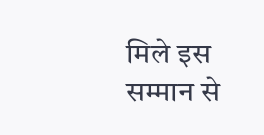मिले इस सम्मान से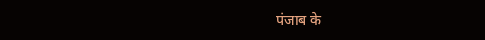पंजाब के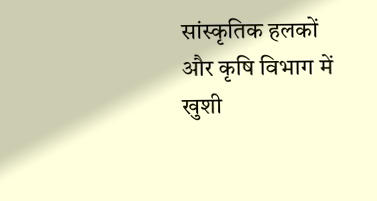सांस्कृतिक हलकों और कृषि विभाग में खुशी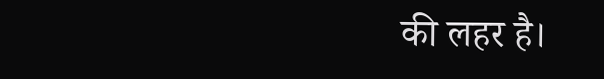की लहर है।